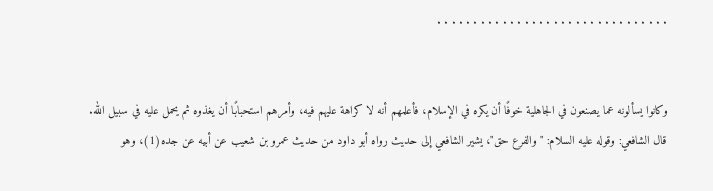. . . . . . . . . . . . . . . . . . . . . . . . . . . . . . . .


وكانوا يسألونه عما يصنعون في الجاهلية خوفًا أن يكره في الإسلام، فأعلمهم أنه لا كراهة عليهم فيه، وأمرهم استحبابًا أن يغذوه ثم يحمل عليه في سبيل الله.
قال الشافعي: وقوله عليه السلام: "والفرع حق"، يشير الشافعي إلى حديث رواه أبو داود من حديث عمرو بن شعيب عن أبيه عن جده(1)، وهو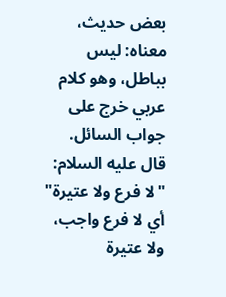بعض حديث، معناه: ليس بباطل، وهو كلام عربي خرج على جواب السائل.
قال عليه السلام: "لا فرع ولا عتيرة" أي لا فرع واجب، ولا عتيرة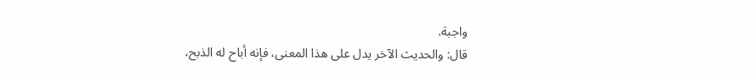واجبة.
قال: والحديث الآخر يدل على هذا المعنى، فإنه أباح له الذبح،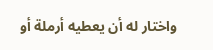واختار له أن يعطيه أرملة أو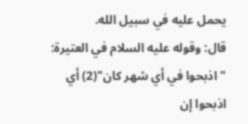يحمل عليه في سبيل الله.
قال: وقوله عليه السلام في العتيرة: "اذبحوا في أي شهر كان"(2) أي اذبحوا إن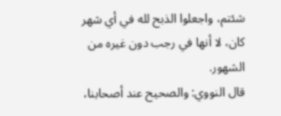شئتم، واجعلوا الذبح لله في أي شهر كان، لا أنها في رجب دون غيره من الشهور.
قال النووي: والصحيح عند أصحابنا،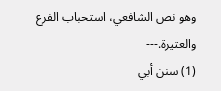وهو نص الشافعي، استحباب الفرع والعتيرة.---
(1) سنن أبي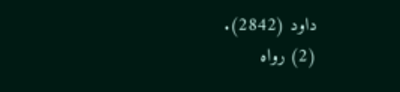داود (2842).
(2) رواه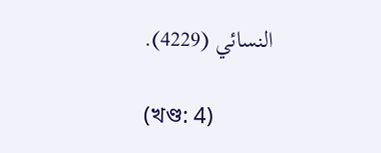النسائي (4229).

(খণ্ড: 4)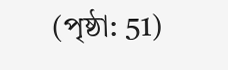(পৃষ্ঠা: 51)